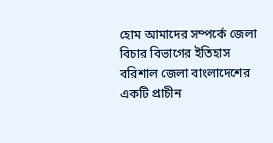হোম আমাদের সম্পর্কে জেলা বিচার বিভাগের ইতিহাস
বরিশাল জেলা বাংলাদেশের একটি প্রাচীন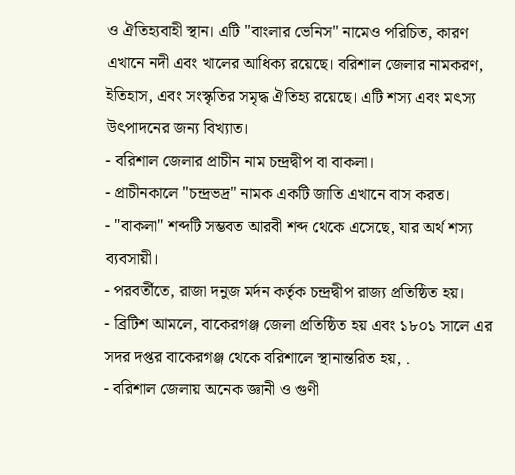ও ঐতিহ্যবাহী স্থান। এটি "বাংলার ভেনিস" নামেও পরিচিত, কারণ এখানে নদী এবং খালের আধিক্য রয়েছে। বরিশাল জেলার নামকরণ, ইতিহাস, এবং সংস্কৃতির সমৃদ্ধ ঐতিহ্য রয়েছে। এটি শস্য এবং মৎস্য উৎপাদনের জন্য বিখ্যাত।
- বরিশাল জেলার প্রাচীন নাম চন্দ্রদ্বীপ বা বাকলা।
- প্রাচীনকালে "চন্দ্রভদ্র" নামক একটি জাতি এখানে বাস করত।
- "বাকলা" শব্দটি সম্ভবত আরবী শব্দ থেকে এসেছে, যার অর্থ শস্য ব্যবসায়ী।
- পরবর্তীতে, রাজা দনুজ মর্দন কর্তৃক চন্দ্রদ্বীপ রাজ্য প্রতিষ্ঠিত হয়।
- ব্রিটিশ আমলে, বাকেরগঞ্জ জেলা প্রতিষ্ঠিত হয় এবং ১৮০১ সালে এর সদর দপ্তর বাকেরগঞ্জ থেকে বরিশালে স্থানান্তরিত হয়, .
- বরিশাল জেলায় অনেক জ্ঞানী ও গুণী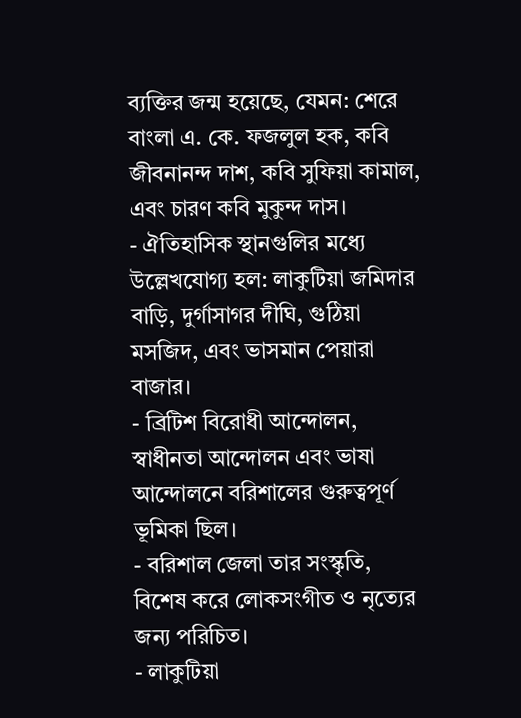ব্যক্তির জন্ম হয়েছে, যেমন: শেরে বাংলা এ. কে. ফজলুল হক, কবি জীবনানন্দ দাশ, কবি সুফিয়া কামাল, এবং চারণ কবি মুকুন্দ দাস।
- ঐতিহাসিক স্থানগুলির মধ্যে উল্লেখযোগ্য হল: লাকুটিয়া জমিদার বাড়ি, দুর্গাসাগর দীঘি, গুঠিয়া মসজিদ, এবং ভাসমান পেয়ারা বাজার।
- ব্রিটিশ বিরোধী আন্দোলন, স্বাধীনতা আন্দোলন এবং ভাষা আন্দোলনে বরিশালের গুরুত্বপূর্ণ ভূমিকা ছিল।
- বরিশাল জেলা তার সংস্কৃতি, বিশেষ করে লোকসংগীত ও নৃত্যের জন্য পরিচিত।
- লাকুটিয়া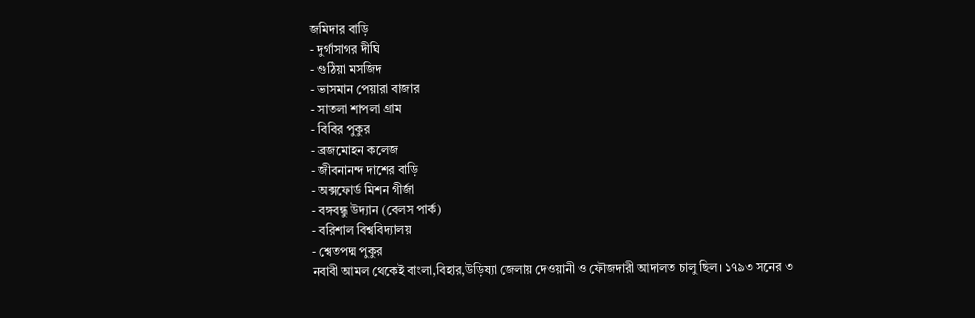জমিদার বাড়ি
- দুর্গাসাগর দীঘি
- গুঠিয়া মসজিদ
- ভাসমান পেয়ারা বাজার
- সাতলা শাপলা গ্রাম
- বিবির পুকুর
- ব্রজমোহন কলেজ
- জীবনানন্দ দাশের বাড়ি
- অক্সফোর্ড মিশন গীর্জা
- বঙ্গবন্ধু উদ্যান (বেলস পার্ক)
- বরিশাল বিশ্ববিদ্যালয়
- শ্বেতপদ্ম পুকুর
নবাবী আমল থেকেই বাংলা,বিহার,উড়িষ্যা জেলায় দেওয়ানী ও ফৌজদারী আদালত চালু ছিল। ১৭৯৩ সনের ৩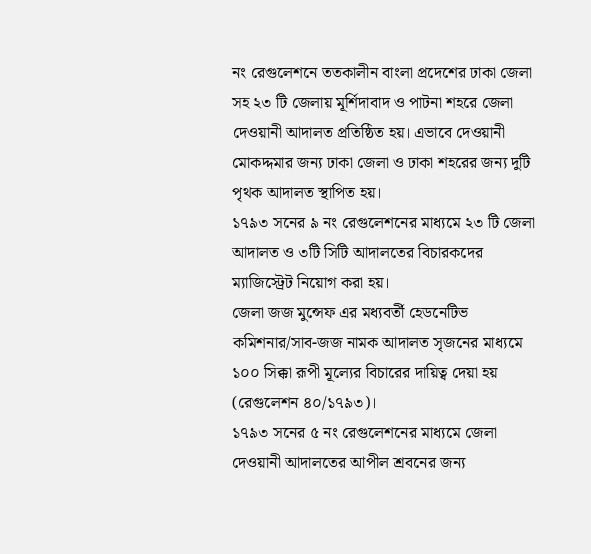নং রেগুলেশনে ততকালীন বাংলা প্রদেশের ঢাকা জেলা সহ ২৩ টি জেলায় মূর্শিদাবাদ ও পাটনা শহরে জেলা দেওয়ানী আদালত প্রতিষ্ঠিত হয়। এভাবে দেওয়ানী মোকদ্দমার জন্য ঢাকা জেলা ও ঢাকা শহরের জন্য দুটি পৃথক আদালত স্থাপিত হয়।
১৭৯৩ সনের ৯ নং রেগুলেশনের মাধ্যমে ২৩ টি জেলা আদালত ও ৩টি সিটি আদালতের বিচারকদের ম্যাজিস্ট্রেট নিয়োগ করা হয়।
জেলা জজ মুন্সেফ এর মধ্যবর্তী হেডনেটিভ কমিশনার/সাব-জজ নামক আদালত সৃজনের মাধ্যমে ১০০ সিক্কা রূপী মূল্যের বিচারের দায়িত্ব দেয়া হয় (রেগুলেশন ৪০/১৭৯৩)।
১৭৯৩ সনের ৫ নং রেগুলেশনের মাধ্যমে জেলা দেওয়ানী আদালতের আপীল শ্রবনের জন্য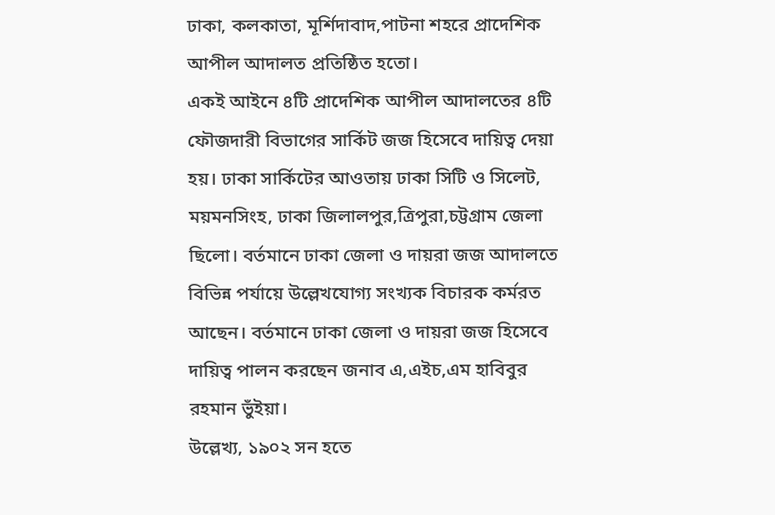ঢাকা, কলকাতা, মূর্শিদাবাদ,পাটনা শহরে প্রাদেশিক আপীল আদালত প্রতিষ্ঠিত হতো।
একই আইনে ৪টি প্রাদেশিক আপীল আদালতের ৪টি ফৌজদারী বিভাগের সার্কিট জজ হিসেবে দায়িত্ব দেয়া হয়। ঢাকা সার্কিটের আওতায় ঢাকা সিটি ও সিলেট, ময়মনসিংহ, ঢাকা জিলালপুর,ত্রিপুরা,চট্টগ্রাম জেলা ছিলো। বর্তমানে ঢাকা জেলা ও দায়রা জজ আদালতে বিভিন্ন পর্যায়ে উল্লেখযোগ্য সংখ্যক বিচারক কর্মরত আছেন। বর্তমানে ঢাকা জেলা ও দায়রা জজ হিসেবে দায়িত্ব পালন করছেন জনাব এ,এইচ,এম হাবিবুর রহমান ভুঁইয়া।
উল্লেখ্য, ১৯০২ সন হতে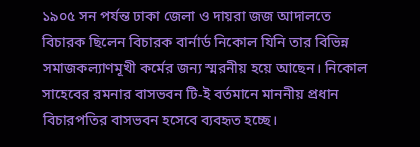১৯০৫ সন পর্যন্ত ঢাকা জেলা ও দায়রা জজ আদালতে বিচারক ছিলেন বিচারক বার্নার্ড নিকোল যিনি তার বিভিন্ন সমাজকল্যাণমূখী কর্মের জন্য স্মরনীয় হয়ে আছেন। নিকোল সাহেবের রমনার বাসভবন টি-ই বর্তমানে মাননীয় প্রধান বিচারপতির বাসভবন হসেবে ব্যবহৃত হচ্ছে।